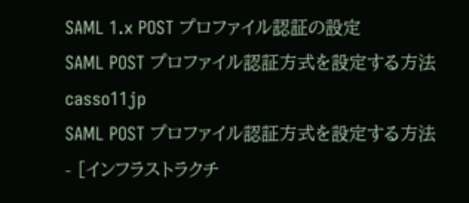SAML 1.x POST プロファイル認証の設定
SAML POST プロファイル認証方式を設定する方法
casso11jp
SAML POST プロファイル認証方式を設定する方法
- [インフラストラクチ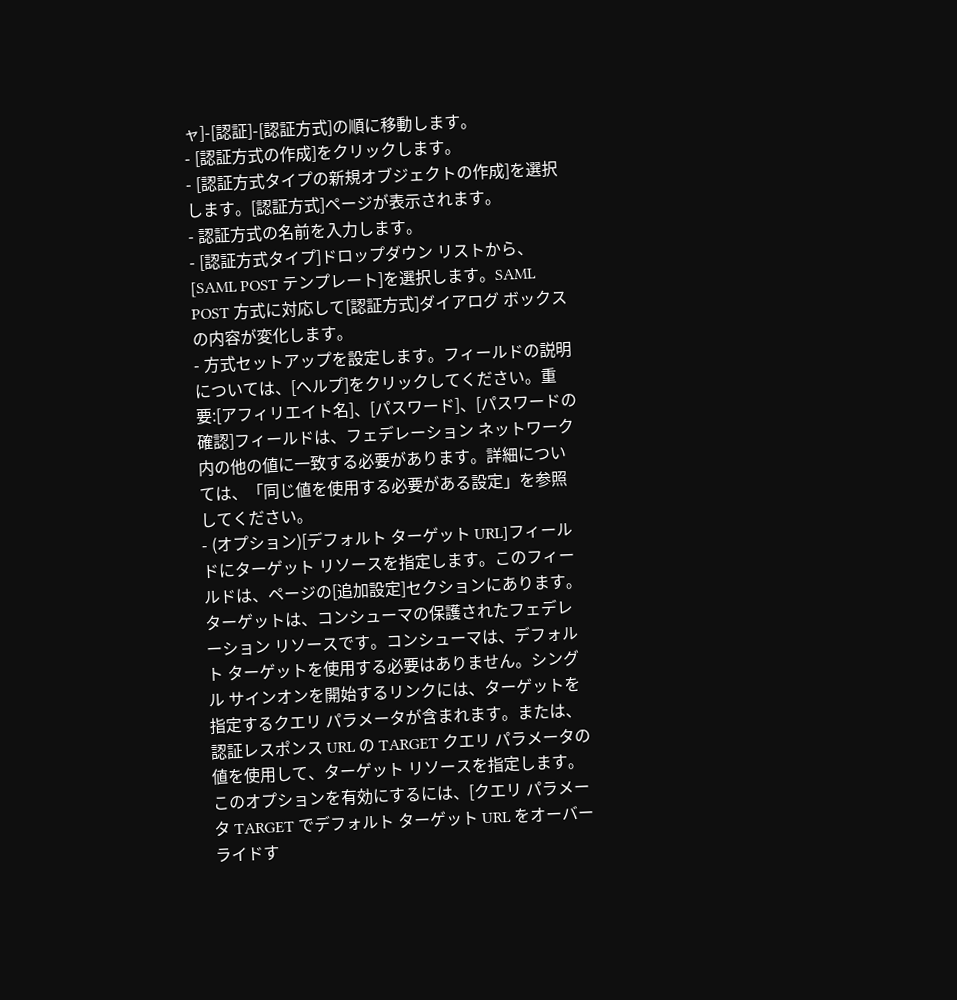ャ]-[認証]-[認証方式]の順に移動します。
- [認証方式の作成]をクリックします。
- [認証方式タイプの新規オブジェクトの作成]を選択します。[認証方式]ページが表示されます。
- 認証方式の名前を入力します。
- [認証方式タイプ]ドロップダウン リストから、[SAML POST テンプレート]を選択します。SAML POST 方式に対応して[認証方式]ダイアログ ボックスの内容が変化します。
- 方式セットアップを設定します。フィールドの説明については、[ヘルプ]をクリックしてください。重要:[アフィリエイト名]、[パスワード]、[パスワードの確認]フィールドは、フェデレーション ネットワーク内の他の値に一致する必要があります。詳細については、「同じ値を使用する必要がある設定」を参照してください。
- (オプション)[デフォルト ターゲット URL]フィールドにターゲット リソースを指定します。このフィールドは、ページの[追加設定]セクションにあります。ターゲットは、コンシューマの保護されたフェデレーション リソースです。コンシューマは、デフォルト ターゲットを使用する必要はありません。シングル サインオンを開始するリンクには、ターゲットを指定するクエリ パラメータが含まれます。または、認証レスポンス URL の TARGET クエリ パラメータの値を使用して、ターゲット リソースを指定します。このオプションを有効にするには、[クエリ パラメータ TARGET でデフォルト ターゲット URL をオーバーライドす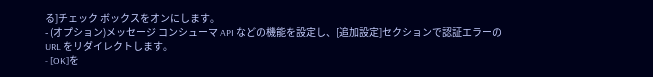る]チェック ボックスをオンにします。
- (オプション)メッセージ コンシューマ API などの機能を設定し、[追加設定]セクションで認証エラーの URL をリダイレクトします。
- [OK]を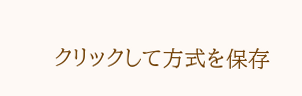クリックして方式を保存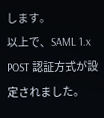します。
以上で、SAML 1.x POST 認証方式が設定されました。